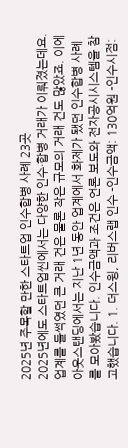2025년 주목할 만한 스타트업 인수합병 사례 23곳
2025년에도 스타트업씬에서는 다양한 인수·합병 거래가 이뤄졌는데요. 업계를 들썩였던 큰 거래 건은 물론 작은 규모의 거래 건도 많았죠. 이에 아웃스탠딩에서는 지난 1년 동안 업계에서 화제가 됐던 인수합병 사례를 모아봤습니다. 인수금액과 조건은 언론 보도와 전자공시시스템을 참고했습니다. 1. 더스윙, 리버스랩 인수 -인수금액: 130억원 -인수시점: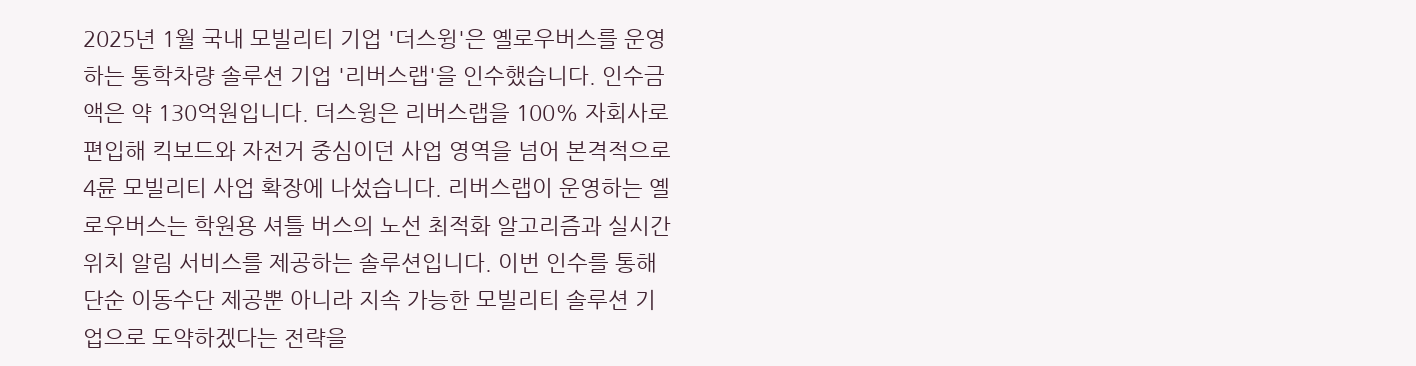2025년 1월 국내 모빌리티 기업 '더스윙'은 옐로우버스를 운영하는 통학차량 솔루션 기업 '리버스랩'을 인수했습니다. 인수금액은 약 130억원입니다. 더스윙은 리버스랩을 100% 자회사로 편입해 킥보드와 자전거 중심이던 사업 영역을 넘어 본격적으로 4륜 모빌리티 사업 확장에 나섰습니다. 리버스랩이 운영하는 옐로우버스는 학원용 셔틀 버스의 노선 최적화 알고리즘과 실시간 위치 알림 서비스를 제공하는 솔루션입니다. 이번 인수를 통해 단순 이동수단 제공뿐 아니라 지속 가능한 모빌리티 솔루션 기업으로 도약하겠다는 전략을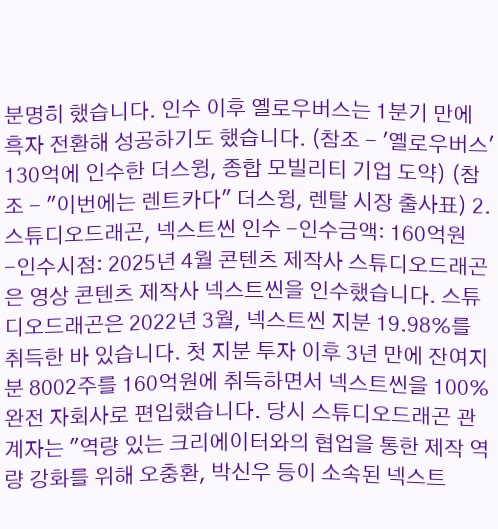분명히 했습니다. 인수 이후 옐로우버스는 1분기 만에 흑자 전환해 성공하기도 했습니다. (참조 - '옐로우버스' 130억에 인수한 더스윙, 종합 모빌리티 기업 도약) (참조 - "이번에는 렌트카다" 더스윙, 렌탈 시장 출사표) 2. 스튜디오드래곤, 넥스트씬 인수 -인수금액: 160억원 -인수시점: 2025년 4월 콘텐츠 제작사 스튜디오드래곤은 영상 콘텐츠 제작사 넥스트씬을 인수했습니다. 스튜디오드래곤은 2022년 3월, 넥스트씬 지분 19.98%를 취득한 바 있습니다. 첫 지분 투자 이후 3년 만에 잔여지분 8002주를 160억원에 취득하면서 넥스트씬을 100% 완전 자회사로 편입했습니다. 당시 스튜디오드래곤 관계자는 "역량 있는 크리에이터와의 협업을 통한 제작 역량 강화를 위해 오충환, 박신우 등이 소속된 넥스트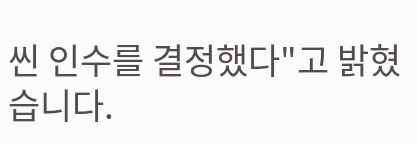씬 인수를 결정했다"고 밝혔습니다.